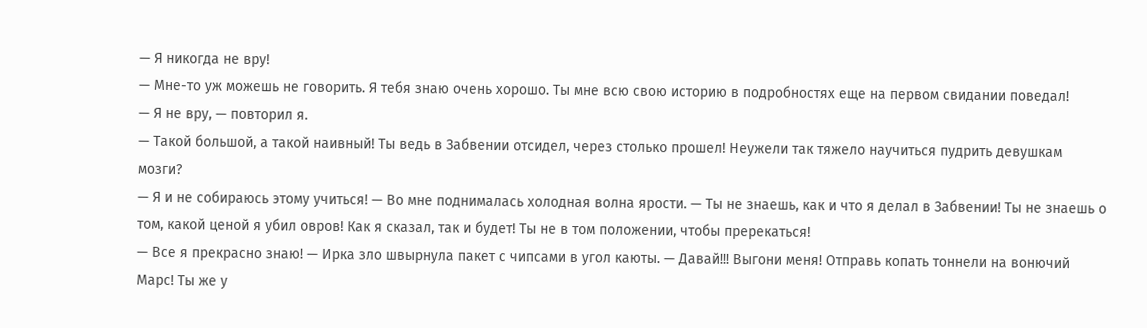— Я никогда не вру!
— Мне-то уж можешь не говорить. Я тебя знаю очень хорошо. Ты мне всю свою историю в подробностях еще на первом свидании поведал!
— Я не вру, — повторил я.
— Такой большой, а такой наивный! Ты ведь в Забвении отсидел, через столько прошел! Неужели так тяжело научиться пудрить девушкам мозги?
— Я и не собираюсь этому учиться! — Во мне поднималась холодная волна ярости. — Ты не знаешь, как и что я делал в Забвении! Ты не знаешь о том, какой ценой я убил овров! Как я сказал, так и будет! Ты не в том положении, чтобы пререкаться!
— Все я прекрасно знаю! — Ирка зло швырнула пакет с чипсами в угол каюты. — Давай!!! Выгони меня! Отправь копать тоннели на вонючий Марс! Ты же у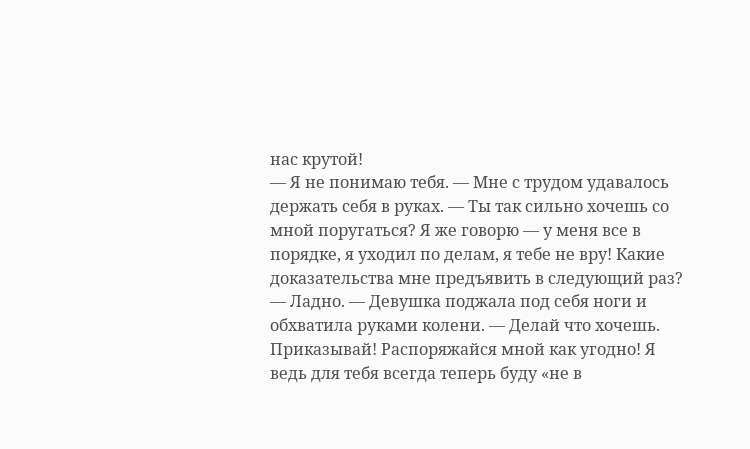нас крутой!
— Я не понимаю тебя. — Мне с трудом удавалось держать себя в руках. — Ты так сильно хочешь со мной поругаться? Я же говорю — у меня все в порядке, я уходил по делам, я тебе не вру! Какие доказательства мне предъявить в следующий раз?
— Ладно. — Девушка поджала под себя ноги и обхватила руками колени. — Делай что хочешь. Приказывай! Распоряжайся мной как угодно! Я ведь для тебя всегда теперь буду «не в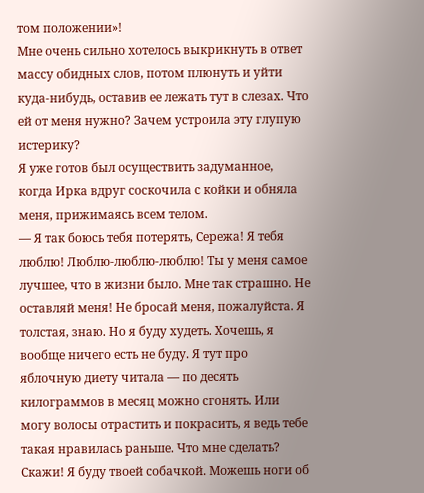том положении»!
Мне очень сильно хотелось выкрикнуть в ответ массу обидных слов, потом плюнуть и уйти куда-нибудь, оставив ее лежать тут в слезах. Что ей от меня нужно? Зачем устроила эту глупую истерику?
Я уже готов был осуществить задуманное, когда Ирка вдруг соскочила с койки и обняла меня, прижимаясь всем телом.
— Я так боюсь тебя потерять, Сережа! Я тебя люблю! Люблю-люблю-люблю! Ты у меня самое лучшее, что в жизни было. Мне так страшно. Не оставляй меня! Не бросай меня, пожалуйста. Я толстая, знаю. Но я буду худеть. Хочешь, я вообще ничего есть не буду. Я тут про яблочную диету читала — по десять килограммов в месяц можно сгонять. Или могу волосы отрастить и покрасить, я ведь тебе такая нравилась раньше. Что мне сделать? Скажи! Я буду твоей собачкой. Можешь ноги об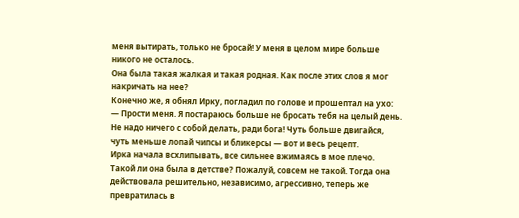меня вытирать, только не бросай! У меня в целом мире больше никого не осталось.
Она была такая жалкая и такая родная. Как после этих слов я мог накричать на нее?
Конечно же, я обнял Ирку, погладил по голове и прошептал на ухо:
— Прости меня. Я постараюсь больше не бросать тебя на целый день. Не надо ничего с собой делать, ради бога! Чуть больше двигайся, чуть меньше лопай чипсы и бликерсы — вот и весь рецепт.
Ирка начала всхлипывать, все сильнее вжимаясь в мое плечо.
Такой ли она была в детстве? Пожалуй, совсем не такой. Тогда она действовала решительно, независимо, агрессивно, теперь же превратилась в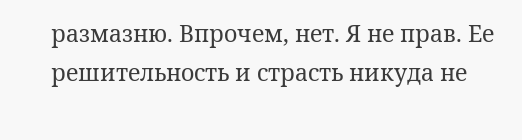размазню. Впрочем, нет. Я не прав. Ее решительность и страсть никуда не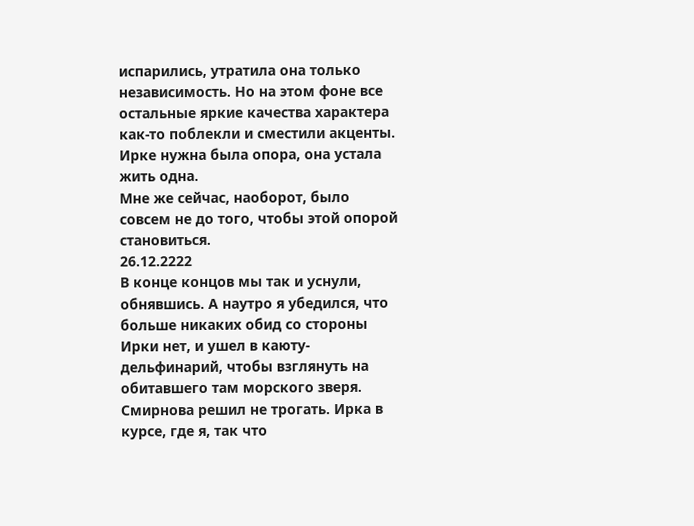испарились, утратила она только независимость. Но на этом фоне все остальные яркие качества характера как-то поблекли и сместили акценты. Ирке нужна была опора, она устала жить одна.
Мне же сейчас, наоборот, было совсем не до того, чтобы этой опорой становиться.
26.12.2222
В конце концов мы так и уснули, обнявшись. А наутро я убедился, что больше никаких обид со стороны Ирки нет, и ушел в каюту-дельфинарий, чтобы взглянуть на обитавшего там морского зверя. Смирнова решил не трогать. Ирка в курсе, где я, так что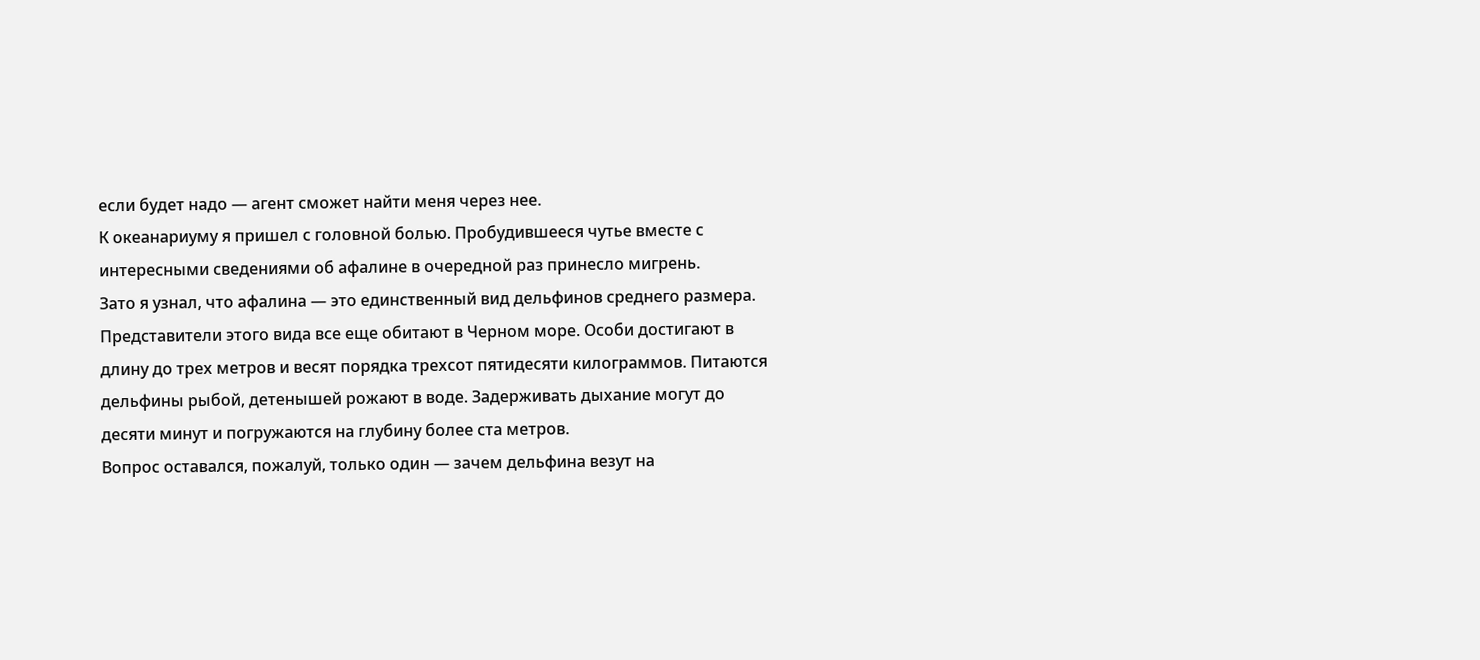если будет надо — агент сможет найти меня через нее.
К океанариуму я пришел с головной болью. Пробудившееся чутье вместе с интересными сведениями об афалине в очередной раз принесло мигрень.
Зато я узнал, что афалина — это единственный вид дельфинов среднего размера. Представители этого вида все еще обитают в Черном море. Особи достигают в длину до трех метров и весят порядка трехсот пятидесяти килограммов. Питаются дельфины рыбой, детенышей рожают в воде. Задерживать дыхание могут до десяти минут и погружаются на глубину более ста метров.
Вопрос оставался, пожалуй, только один — зачем дельфина везут на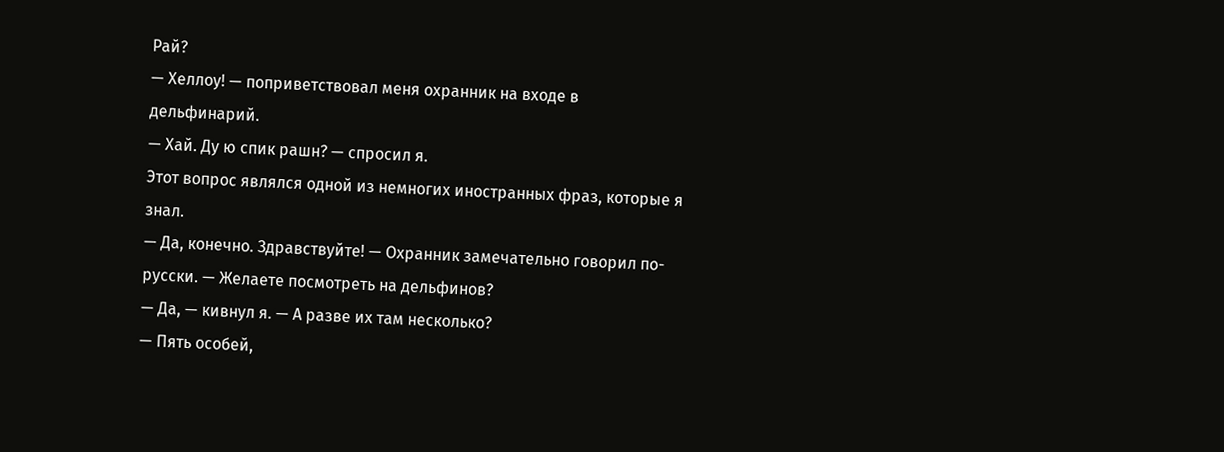Рай?
— Хеллоу! — поприветствовал меня охранник на входе в дельфинарий.
— Хай. Ду ю спик рашн? — спросил я.
Этот вопрос являлся одной из немногих иностранных фраз, которые я знал.
— Да, конечно. Здравствуйте! — Охранник замечательно говорил по-русски. — Желаете посмотреть на дельфинов?
— Да, — кивнул я. — А разве их там несколько?
— Пять особей,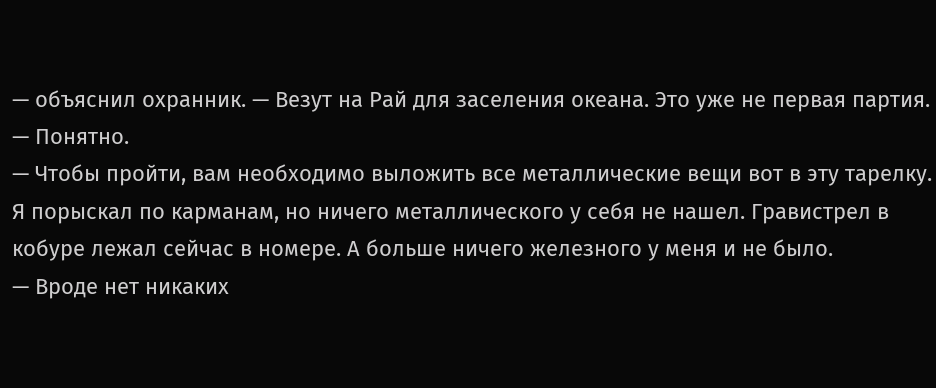— объяснил охранник. — Везут на Рай для заселения океана. Это уже не первая партия.
— Понятно.
— Чтобы пройти, вам необходимо выложить все металлические вещи вот в эту тарелку.
Я порыскал по карманам, но ничего металлического у себя не нашел. Гравистрел в кобуре лежал сейчас в номере. А больше ничего железного у меня и не было.
— Вроде нет никаких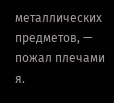металлических предметов, — пожал плечами я.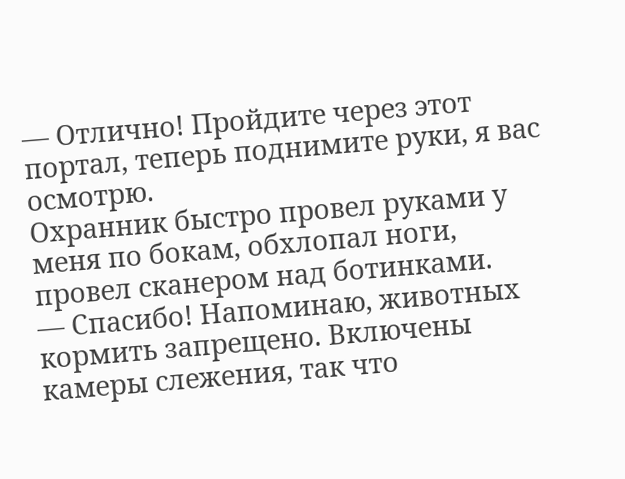— Отлично! Пройдите через этот портал, теперь поднимите руки, я вас осмотрю.
Охранник быстро провел руками у меня по бокам, обхлопал ноги, провел сканером над ботинками.
— Спасибо! Напоминаю, животных кормить запрещено. Включены камеры слежения, так что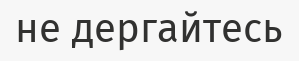не дергайтесь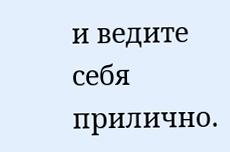и ведите себя прилично.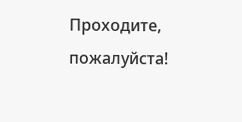Проходите, пожалуйста!